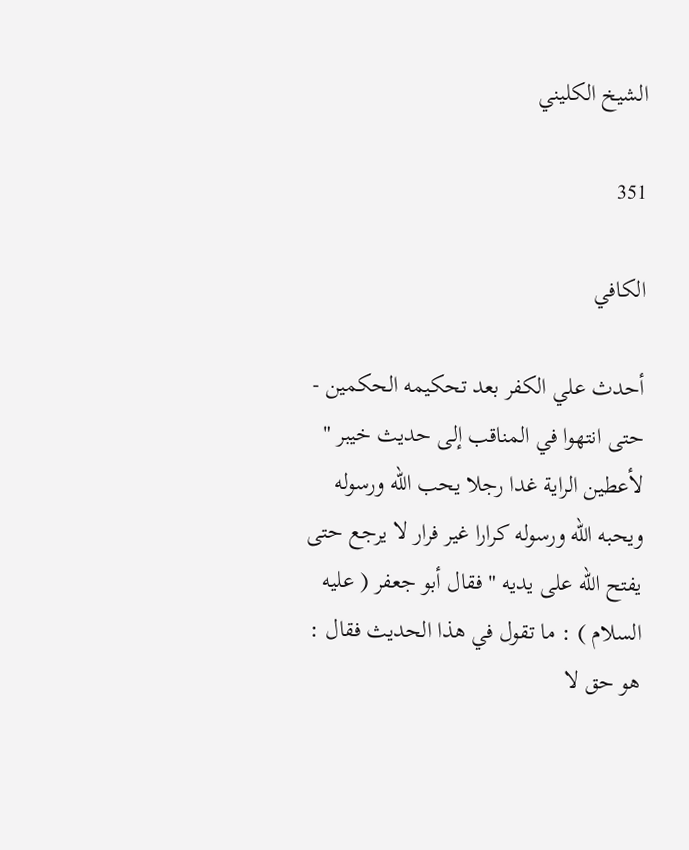الشيخ الكليني

351

الكافي

أحدث علي الكفر بعد تحكيمه الحكمين - حتى انتهوا في المناقب إلى حديث خيبر " لأعطين الراية غدا رجلا يحب الله ورسوله ويحبه الله ورسوله كرارا غير فرار لا يرجع حتى يفتح الله على يديه " فقال أبو جعفر ( عليه السلام ) : ما تقول في هذا الحديث فقال : هو حق لا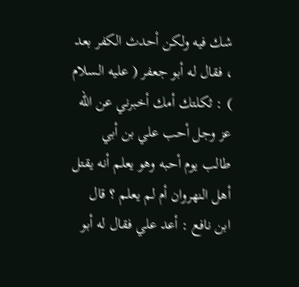شك فيه ولكن أحدث الكفر بعد ، فقال له أبو جعفر ( عليه السلام ) : ثكلتك أمك أخبرني عن الله عز وجل أحب علي بن أبي طالب يوم أحبه وهو يعلم أنه يقتل أهل النهروان أم لم يعلم ؟ قال ابن نافع : أعد علي فقال له أبو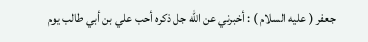جعفر ( عليه السلام ) : أخبرني عن الله جل ذكره أحب علي بن أبي طالب يوم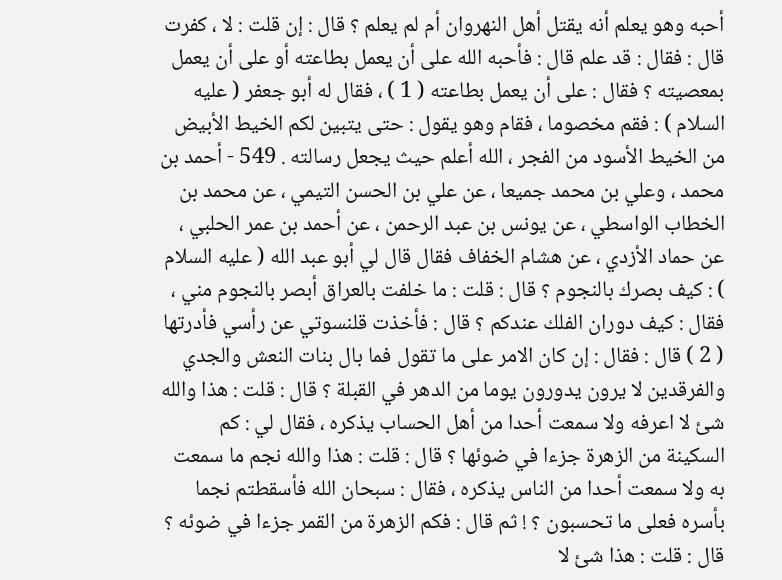أحبه وهو يعلم أنه يقتل أهل النهروان أم لم يعلم ؟ قال : إن قلت : لا ، كفرت قال : فقال : قد علم قال : فأحبه الله على أن يعمل بطاعته أو على أن يعمل بمعصيته ؟ فقال : على أن يعمل بطاعته ( 1 ) ، فقال له أبو جعفر ( عليه السلام ) : فقم مخصوما ، فقام وهو يقول : حتى يتبين لكم الخيط الأبيض من الخيط الأسود من الفجر ، الله أعلم حيث يجعل رسالته . 549 - أحمد بن محمد ، وعلي بن محمد جميعا ، عن علي بن الحسن التيمي ، عن محمد بن الخطاب الواسطي ، عن يونس بن عبد الرحمن ، عن أحمد بن عمر الحلبي ، عن حماد الأزدي ، عن هشام الخفاف فقال قال لي أبو عبد الله ( عليه السلام ) : كيف بصرك بالنجوم ؟ قال : قلت : ما خلفت بالعراق أبصر بالنجوم مني ، فقال : كيف دوران الفلك عندكم ؟ قال : فأخذت قلنسوتي عن رأسي فأدرتها ( 2 ) قال : فقال : إن كان الامر على ما تقول فما بال بنات النعش والجدي والفرقدين لا يرون يدورون يوما من الدهر في القبلة ؟ قال : قلت : هذا والله شئ لا اعرفه ولا سمعت أحدا من أهل الحساب يذكره ، فقال لي : كم السكينة من الزهرة جزءا في ضوئها ؟ قال : قلت : هذا والله نجم ما سمعت به ولا سمعت أحدا من الناس يذكره ، فقال : سبحان الله فأسقطتم نجما بأسره فعلى ما تحسبون ؟ ! ثم قال : فكم الزهرة من القمر جزءا في ضوئه ؟ قال : قلت : هذا شئ لا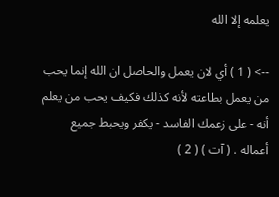يعلمه إلا الله

--> ( 1 ) أي لان يعمل والحاصل ان الله إنما يحب من يعمل بطاعته لأنه كذلك فكيف يحب من يعلم أنه - على زعمك الفاسد - يكفر ويحبط جميع أعماله . ( آت ) ( 2 )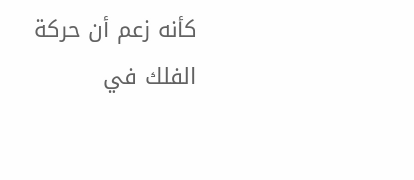كأنه زعم أن حركة الفلك في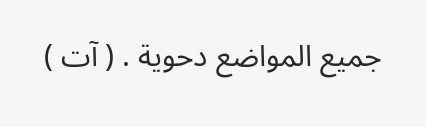جميع المواضع دحوية . ( آت )